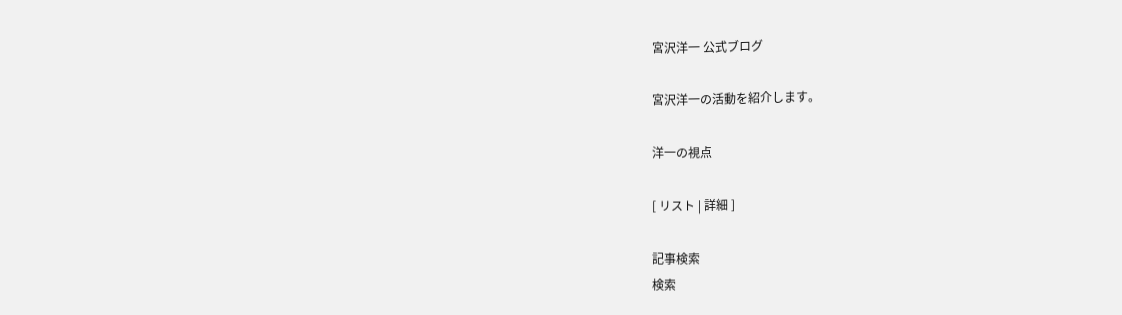宮沢洋一 公式ブログ

宮沢洋一の活動を紹介します。

洋一の視点

[ リスト | 詳細 ]

記事検索
検索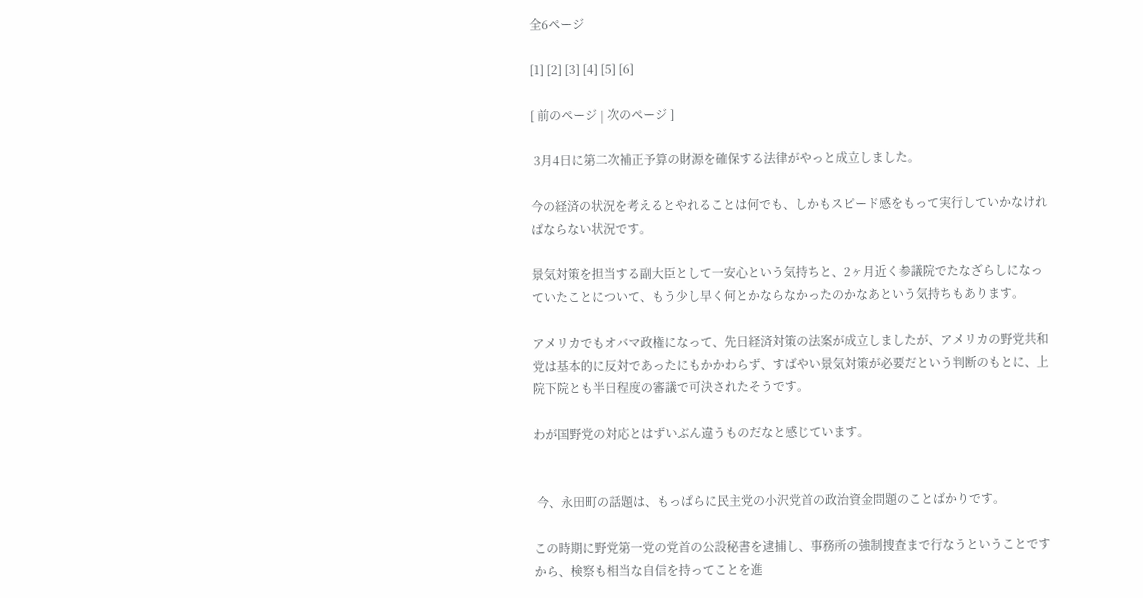全6ページ

[1] [2] [3] [4] [5] [6]

[ 前のページ | 次のページ ]

 3月4日に第二次補正予算の財源を確保する法律がやっと成立しました。

今の経済の状況を考えるとやれることは何でも、しかもスピード感をもって実行していかなければならない状況です。

景気対策を担当する副大臣として一安心という気持ちと、2ヶ月近く参議院でたなざらしになっていたことについて、もう少し早く何とかならなかったのかなあという気持ちもあります。

アメリカでもオバマ政権になって、先日経済対策の法案が成立しましたが、アメリカの野党共和党は基本的に反対であったにもかかわらず、すばやい景気対策が必要だという判断のもとに、上院下院とも半日程度の審議で可決されたそうです。

わが国野党の対応とはずいぶん違うものだなと感じています。


 今、永田町の話題は、もっぱらに民主党の小沢党首の政治資金問題のことばかりです。

この時期に野党第一党の党首の公設秘書を逮捕し、事務所の強制捜査まで行なうということですから、検察も相当な自信を持ってことを進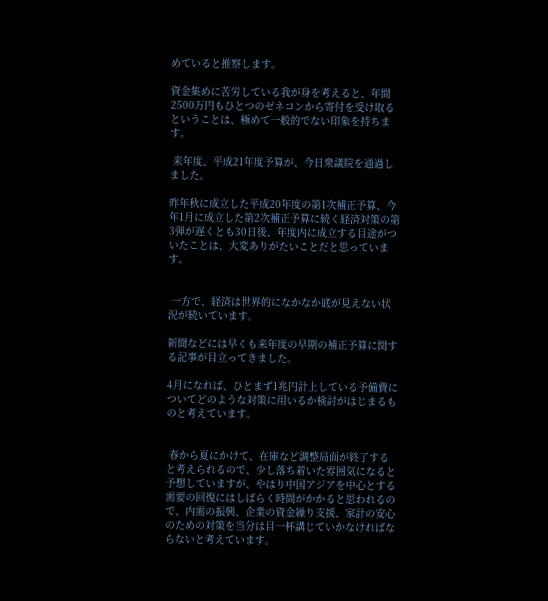めていると推察します。

資金集めに苦労している我が身を考えると、年間2500万円もひとつのゼネコンから寄付を受け取るということは、極めて一般的でない印象を持ちます。

 来年度、平成21年度予算が、今日衆議院を通過しました。

昨年秋に成立した平成20年度の第1次補正予算、今年1月に成立した第2次補正予算に続く経済対策の第3弾が遅くとも30日後、年度内に成立する目途がついたことは、大変ありがたいことだと思っています。


 一方で、経済は世界的になかなか底が見えない状況が続いています。

新聞などには早くも来年度の早期の補正予算に関する記事が目立ってきました。

4月になれば、ひとまず1兆円計上している予備費についてどのような対策に用いるか検討がはじまるものと考えています。


 春から夏にかけて、在庫など調整局面が終了すると考えられるので、少し落ち着いた雰囲気になると予想していますが、やはり中国アジアを中心とする需要の回復にはしばらく時間がかかると思われるので、内需の振興、企業の資金繰り支援、家計の安心のための対策を当分は目一杯講じていかなければならないと考えています。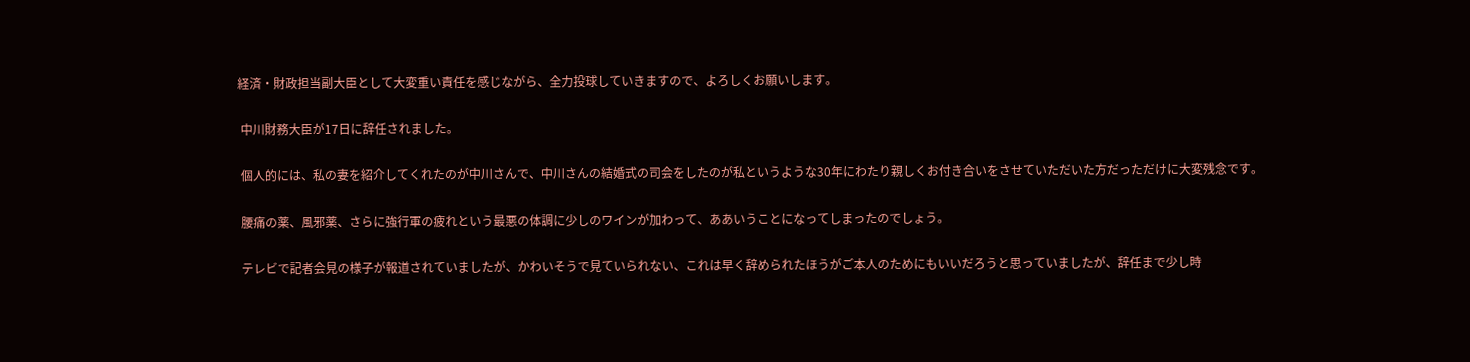経済・財政担当副大臣として大変重い責任を感じながら、全力投球していきますので、よろしくお願いします。

 中川財務大臣が17日に辞任されました。

 個人的には、私の妻を紹介してくれたのが中川さんで、中川さんの結婚式の司会をしたのが私というような30年にわたり親しくお付き合いをさせていただいた方だっただけに大変残念です。

 腰痛の薬、風邪薬、さらに強行軍の疲れという最悪の体調に少しのワインが加わって、ああいうことになってしまったのでしょう。

 テレビで記者会見の様子が報道されていましたが、かわいそうで見ていられない、これは早く辞められたほうがご本人のためにもいいだろうと思っていましたが、辞任まで少し時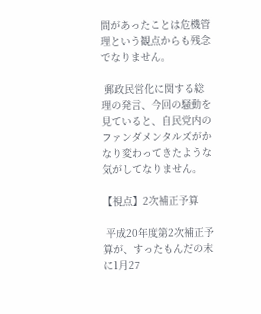間があったことは危機管理という観点からも残念でなりません。

 郵政民営化に関する総理の発言、今回の騒動を見ていると、自民党内のファンダメンタルズがかなり変わってきたような気がしてなりません。

【視点】2次補正予算

 平成20年度第2次補正予算が、すったもんだの末に1月27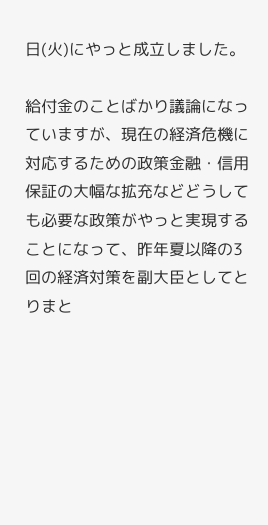日(火)にやっと成立しました。

給付金のことばかり議論になっていますが、現在の経済危機に対応するための政策金融・信用保証の大幅な拡充などどうしても必要な政策がやっと実現することになって、昨年夏以降の3回の経済対策を副大臣としてとりまと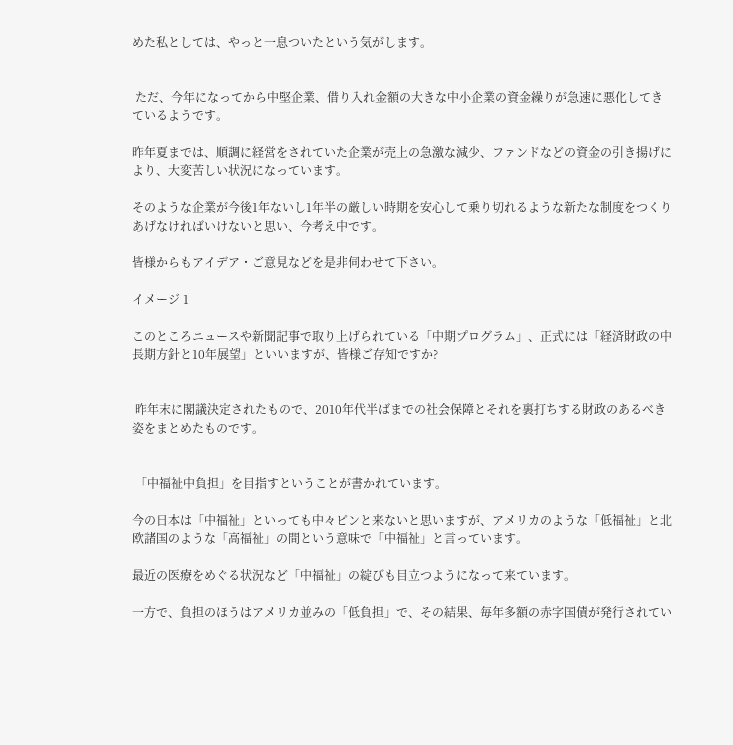めた私としては、やっと一息ついたという気がします。


 ただ、今年になってから中堅企業、借り入れ金額の大きな中小企業の資金繰りが急速に悪化してきているようです。

昨年夏までは、順調に経営をされていた企業が売上の急激な減少、ファンドなどの資金の引き揚げにより、大変苦しい状況になっています。

そのような企業が今後1年ないし1年半の厳しい時期を安心して乗り切れるような新たな制度をつくりあげなければいけないと思い、今考え中です。

皆様からもアイデア・ご意見などを是非伺わせて下さい。

イメージ 1

このところニュースや新聞記事で取り上げられている「中期プログラム」、正式には「経済財政の中長期方針と10年展望」といいますが、皆様ご存知ですか?


 昨年末に閣議決定されたもので、2010年代半ばまでの社会保障とそれを裏打ちする財政のあるべき姿をまとめたものです。


 「中福祉中負担」を目指すということが書かれています。

今の日本は「中福祉」といっても中々ピンと来ないと思いますが、アメリカのような「低福祉」と北欧諸国のような「高福祉」の間という意味で「中福祉」と言っています。

最近の医療をめぐる状況など「中福祉」の綻びも目立つようになって来ています。

一方で、負担のほうはアメリカ並みの「低負担」で、その結果、毎年多額の赤字国債が発行されてい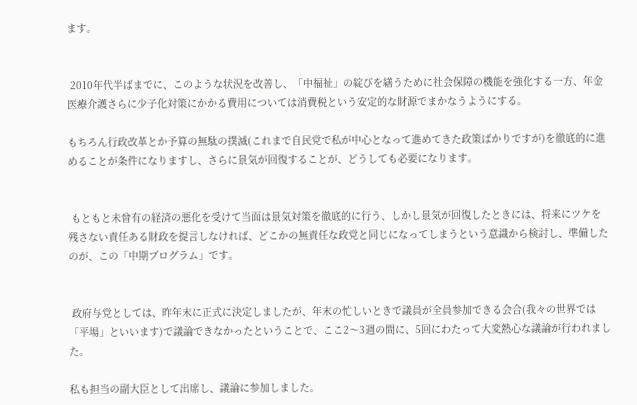ます。


 2010年代半ばまでに、このような状況を改善し、「中福祉」の綻びを繕うために社会保障の機能を強化する一方、年金医療介護さらに少子化対策にかかる費用については消費税という安定的な財源でまかなうようにする。

もちろん行政改革とか予算の無駄の撲滅(これまで自民党で私が中心となって進めてきた政策ばかりですが)を徹底的に進めることが条件になりますし、さらに景気が回復することが、どうしても必要になります。


 もともと未曾有の経済の悪化を受けて当面は景気対策を徹底的に行う、しかし景気が回復したときには、将来にツケを残さない責任ある財政を提言しなければ、どこかの無責任な政党と同じになってしまうという意識から検討し、準備したのが、この「中期プログラム」です。


 政府与党としては、昨年末に正式に決定しましたが、年末の忙しいときで議員が全員参加できる会合(我々の世界では「平場」といいます)で議論できなかったということで、ここ2〜3週の間に、5回にわたって大変熱心な議論が行われました。

私も担当の副大臣として出席し、議論に参加しました。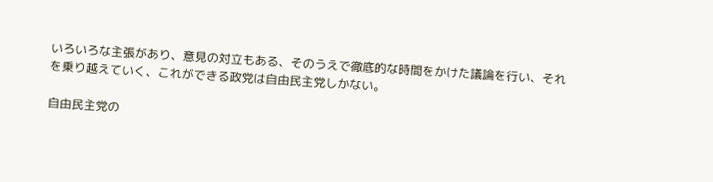いろいろな主張があり、意見の対立もある、そのうえで徹底的な時間をかけた議論を行い、それを乗り越えていく、これができる政党は自由民主党しかない。

自由民主党の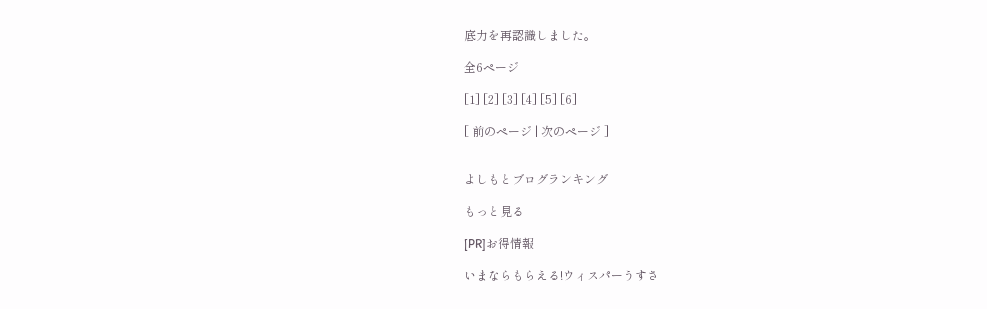底力を再認識しました。

全6ページ

[1] [2] [3] [4] [5] [6]

[ 前のページ | 次のページ ]


よしもとブログランキング

もっと見る

[PR]お得情報

いまならもらえる!ウィスパーうすさ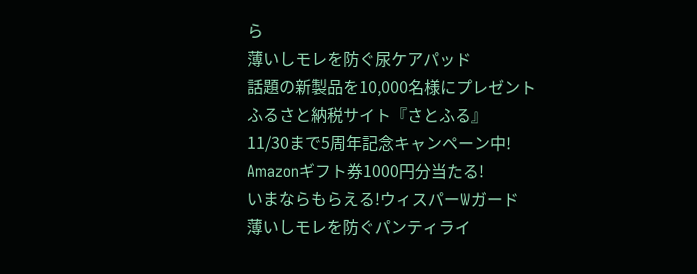ら
薄いしモレを防ぐ尿ケアパッド
話題の新製品を10,000名様にプレゼント
ふるさと納税サイト『さとふる』
11/30まで5周年記念キャンペーン中!
Amazonギフト券1000円分当たる!
いまならもらえる!ウィスパーWガード
薄いしモレを防ぐパンティライ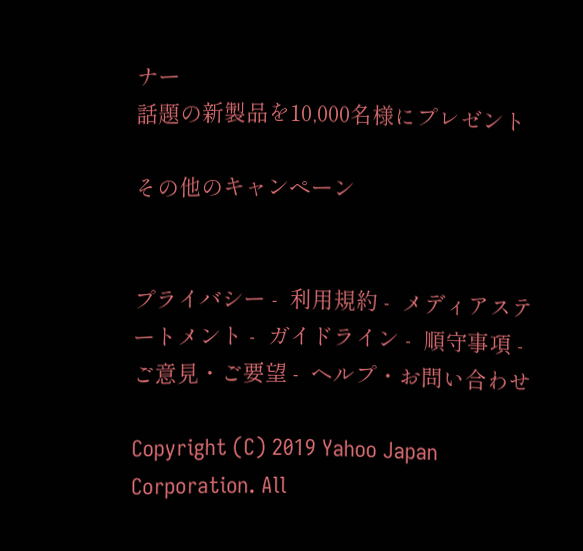ナー
話題の新製品を10,000名様にプレゼント

その他のキャンペーン


プライバシー -  利用規約 -  メディアステートメント -  ガイドライン -  順守事項 -  ご意見・ご要望 -  ヘルプ・お問い合わせ

Copyright (C) 2019 Yahoo Japan Corporation. All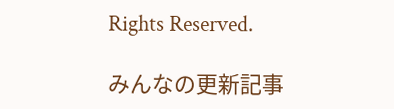Rights Reserved.

みんなの更新記事